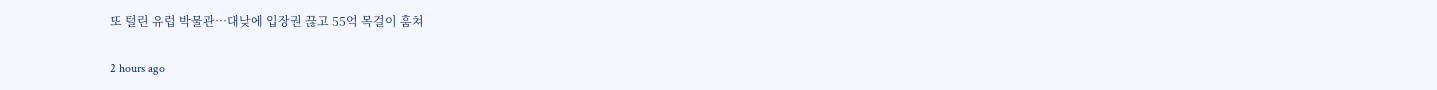또 털린 유럽 박물관…대낮에 입장권 끊고 55억 목걸이 훔쳐

2 hours ago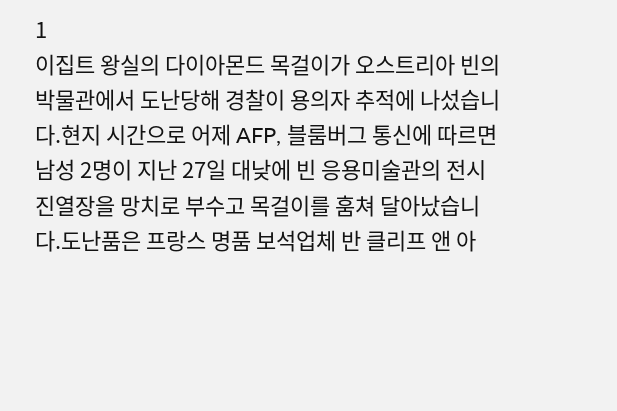1
이집트 왕실의 다이아몬드 목걸이가 오스트리아 빈의 박물관에서 도난당해 경찰이 용의자 추적에 나섰습니다.현지 시간으로 어제 AFP, 블룸버그 통신에 따르면 남성 2명이 지난 27일 대낮에 빈 응용미술관의 전시 진열장을 망치로 부수고 목걸이를 훔쳐 달아났습니다.도난품은 프랑스 명품 보석업체 반 클리프 앤 아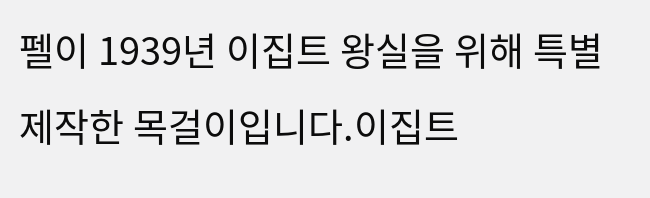펠이 1939년 이집트 왕실을 위해 특별 제작한 목걸이입니다.이집트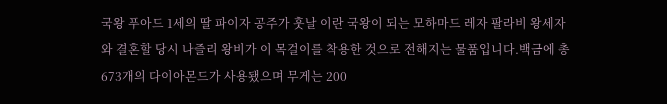국왕 푸아드 1세의 딸 파이자 공주가 훗날 이란 국왕이 되는 모하마드 레자 팔라비 왕세자와 결혼할 당시 나즐리 왕비가 이 목걸이를 착용한 것으로 전해지는 물품입니다.백금에 총 673개의 다이아몬드가 사용됐으며 무게는 200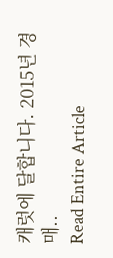캐럿에 달합니다. 2015년 경매..
Read Entire Article